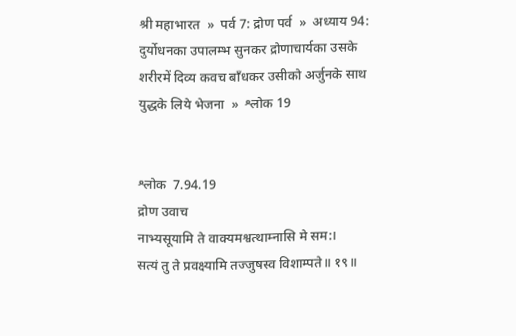श्री महाभारत  »  पर्व 7: द्रोण पर्व  »  अध्याय 94: दुर्योधनका उपालम्भ सुनकर द्रोणाचार्यका उसके शरीरमें दिव्य कवच बाँधकर उसीको अर्जुनके साथ युद्धके लिये भेजना  »  श्लोक 19


श्लोक  7.94.19
द्रोण उवाच
नाभ्यसूयामि ते वाक्यमश्वत्थाम्नासि मे सम:।
सत्यं तु ते प्रवक्ष्यामि तज्जुषस्व विशाम्पते॥ १९॥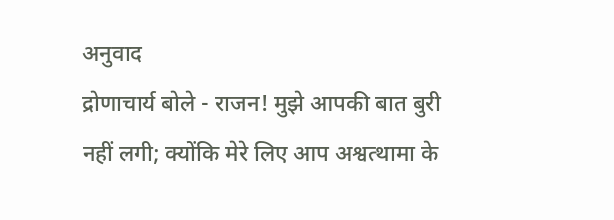अनुवाद
द्रोणाचार्य बोले - राजन! मुझे आपकी बात बुरी नहीं लगी; क्योंकि मेरे लिए आप अश्वत्थामा के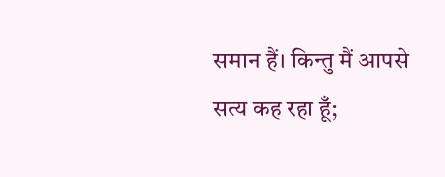समान हैं। किन्तु मैं आपसे सत्य कह रहा हूँ;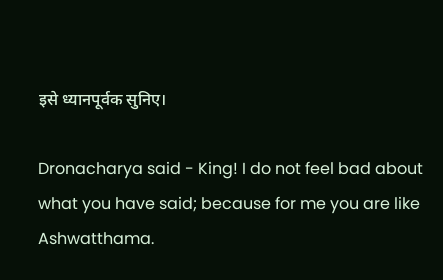इसे ध्यानपूर्वक सुनिए।

Dronacharya said - King! I do not feel bad about what you have said; because for me you are like Ashwatthama.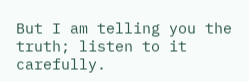But I am telling you the truth; listen to it carefully.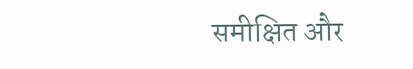समीक्षित और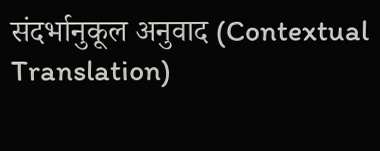संदर्भानुकूल अनुवाद (Contextual Translation)